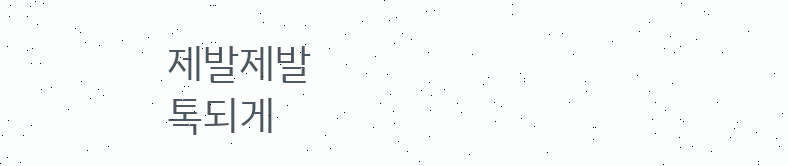제발제발
톡되게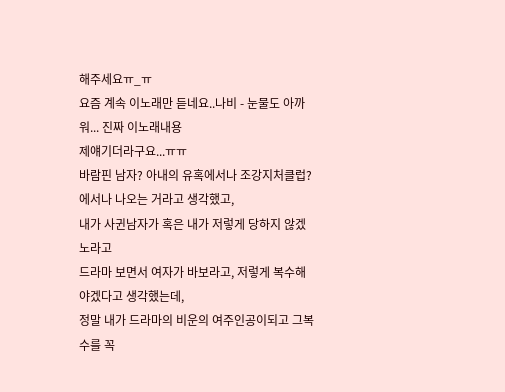해주세요ㅠ_ㅠ
요즘 계속 이노래만 듣네요..나비 - 눈물도 아까워... 진짜 이노래내용
제얘기더라구요...ㅠㅠ
바람핀 남자? 아내의 유혹에서나 조강지처클럽?에서나 나오는 거라고 생각했고,
내가 사귄남자가 혹은 내가 저렇게 당하지 않겠노라고
드라마 보면서 여자가 바보라고, 저렇게 복수해야겠다고 생각했는데,
정말 내가 드라마의 비운의 여주인공이되고 그복수를 꼭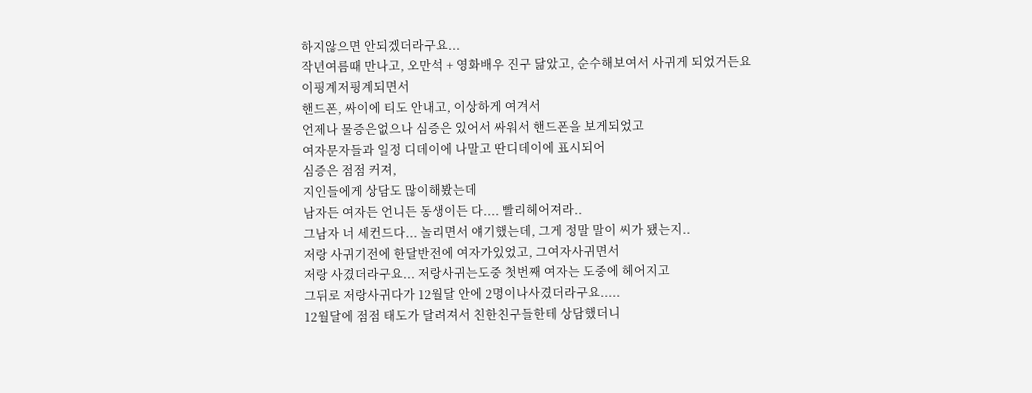하지않으면 안되겠더라구요...
작년여름때 만나고, 오만석 + 영화배우 진구 닮았고, 순수해보여서 사귀게 되었거든요
이핑계저핑계되면서
핸드폰, 싸이에 티도 안내고, 이상하게 여겨서
언제나 물증은없으나 심증은 있어서 싸워서 핸드폰을 보게되었고
여자문자들과 일정 디데이에 나말고 딴디데이에 표시되어
심증은 점점 커져,
지인들에게 상담도 많이해봤는데
남자든 여자든 언니든 동생이든 다.... 빨리헤어져라..
그남자 너 세컨드다... 놀리면서 얘기했는데, 그게 정말 말이 씨가 됐는지..
저랑 사귀기전에 한달반전에 여자가있었고, 그여자사귀면서
저랑 사겼더라구요... 저랑사귀는도중 첫번째 여자는 도중에 헤어지고
그뒤로 저랑사귀다가 12월달 안에 2명이나사겼더라구요.....
12월달에 점점 태도가 달려져서 친한친구들한테 상담했더니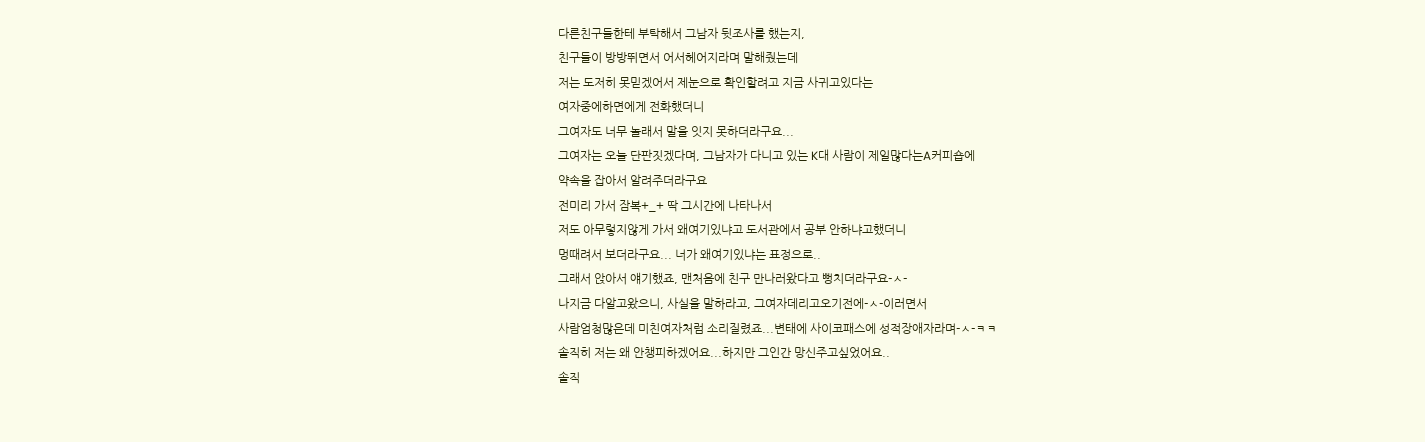다른친구들한테 부탁해서 그남자 뒷조사를 했는지,
친구들이 방방뛰면서 어서헤어지라며 말해줬는데
저는 도저히 못믿겠어서 제눈으로 확인할려고 지금 사귀고있다는
여자중에하면에게 전화했더니
그여자도 너무 놀래서 말을 잇지 못하더라구요...
그여자는 오늘 단판짓겠다며, 그남자가 다니고 있는 K대 사람이 제일많다는A커피숍에
약속을 잡아서 알려주더라구요
전미리 가서 잠복+_+ 딱 그시간에 나타나서
저도 아무렇지않게 가서 왜여기있냐고 도서관에서 공부 안하냐고했더니
멍때려서 보더라구요... 너가 왜여기있냐는 표정으로..
그래서 앉아서 얘기했죠, 맨처음에 친구 만나러왔다고 뻥치더라구요-ㅅ-
나지금 다알고왔으니, 사실을 말하라고, 그여자데리고오기전에-ㅅ-이러면서
사람엄청많은데 미친여자처럼 소리질렸죠...변태에 사이코패스에 성적장애자라며-ㅅ-ㅋㅋ
솔직히 저는 왜 안챙피하겠어요...하지만 그인간 망신주고싶었어요..
솔직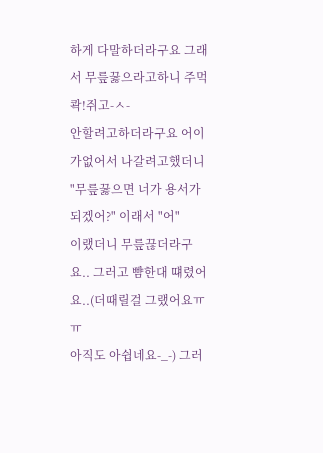하게 다말하더라구요 그래서 무릎꿇으라고하니 주먹 콱!쥐고-ㅅ-
안할려고하더라구요 어이가없어서 나갈려고했더니
"무릎꿇으면 너가 용서가 되겠어?" 이래서 "어"
이랬더니 무릎끊더라구요.. 그러고 뺨한대 떄렸어요..(더때릴걸 그랬어요ㅠㅠ
아직도 아쉽네요-_-) 그러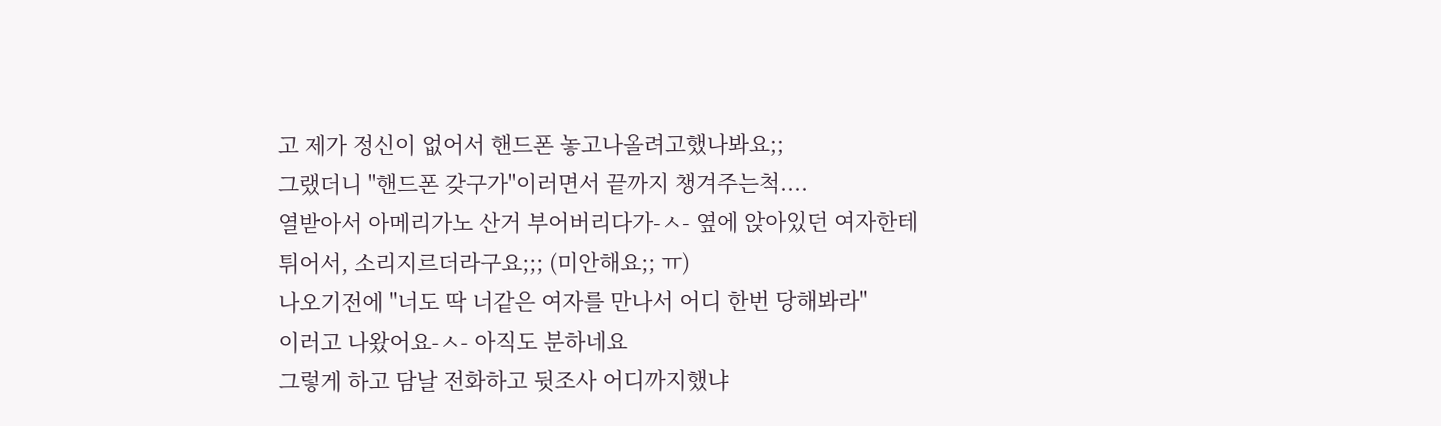고 제가 정신이 없어서 핸드폰 놓고나올려고했나봐요;;
그랬더니 "핸드폰 갖구가"이러면서 끝까지 챙겨주는척....
열받아서 아메리가노 산거 부어버리다가-ㅅ- 옆에 앉아있던 여자한테
튀어서, 소리지르더라구요;;; (미안해요;; ㅠ)
나오기전에 "너도 딱 너같은 여자를 만나서 어디 한번 당해봐라"
이러고 나왔어요-ㅅ- 아직도 분하네요
그렇게 하고 담날 전화하고 뒷조사 어디까지했냐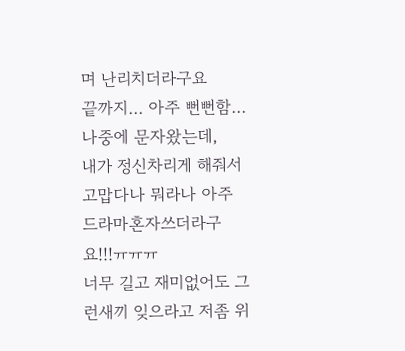며 난리치더라구요
끝까지... 아주 뻔뻔함... 나중에 문자왔는데,
내가 정신차리게 해줘서 고맙다나 뭐라나 아주 드라마혼자쓰더라구요!!!ㅠㅠㅠ
너무 길고 재미없어도 그런새끼 잊으라고 저좀 위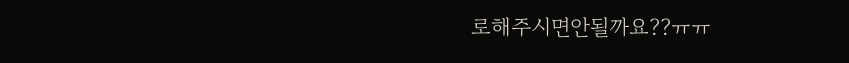로해주시면안될까요??ㅠㅠ